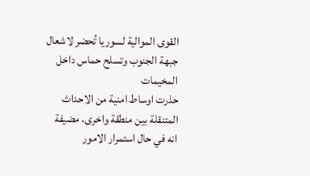القوى الموالية لسوريا تُحضر لاشعال جبهة الجنوب وتسلح حماس داخل المخيمات
حذرت اوساط امنية من الاحداث المتنقلة بين منطقة واخرى، مضيفة انه في حال استمرار الامور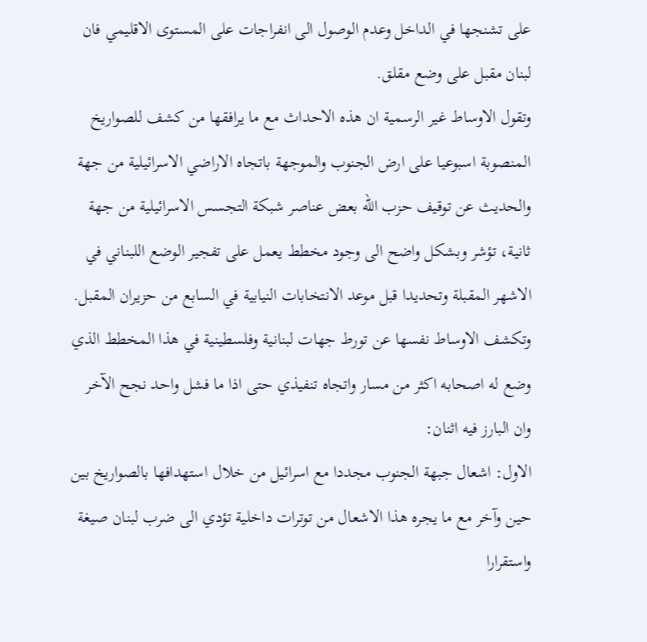على تشنجها في الداخل وعدم الوصول الى انفراجات على المستوى الاقليمي فان لبنان مقبل على وضع مقلق.
وتقول الاوساط غير الرسمية ان هذه الاحداث مع ما يرافقها من كشف للصواريخ المنصوبة اسبوعيا على ارض الجنوب والموجهة باتجاه الاراضي الاسرائيلية من جهة والحديث عن توقيف حزب الله بعض عناصر شبكة التجسس الاسرائيلية من جهة ثانية، تؤشر وبشكل واضح الى وجود مخطط يعمل على تفجير الوضع اللبناني في الاشهر المقبلة وتحديدا قبل موعد الانتخابات النيابية في السابع من حزيران المقبل.
وتكشف الاوساط نفسها عن تورط جهات لبنانية وفلسطينية في هذا المخطط الذي وضع له اصحابه اكثر من مسار واتجاه تنفيذي حتى اذا ما فشل واحد نجح الآخر وان البارز فيه اثنان:
الاول: اشعال جبهة الجنوب مجددا مع اسرائيل من خلال استهدافها بالصواريخ بين حين وآخر مع ما يجره هذا الاشعال من توترات داخلية تؤدي الى ضرب لبنان صيغة واستقرارا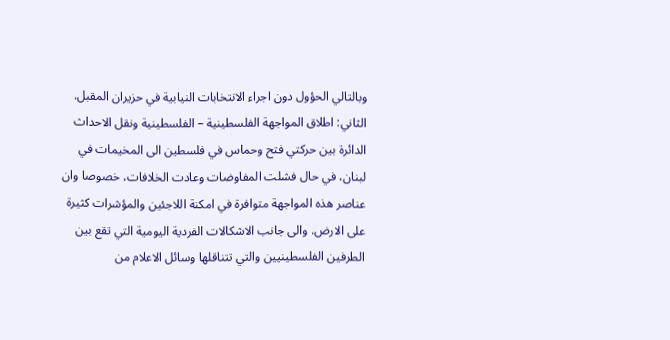وبالتالي الحؤول دون اجراء الانتخابات النيابية في حزيران المقبل.
الثاني: اطلاق المواجهة الفلسطينية – الفلسطينية ونقل الاحداث الدائرة بين حركتي فتح وحماس في فلسطين الى المخيمات في لبنان، في حال فشلت المفاوضات وعادت الخلافات، خصوصا وان عناصر هذه المواجهة متوافرة في امكنة اللاجئين والمؤشرات كثيرة على الارض. والى جانب الاشكالات الفردية اليومية التي تقع بين الطرفين الفلسطينيين والتي تتناقلها وسائل الاعلام من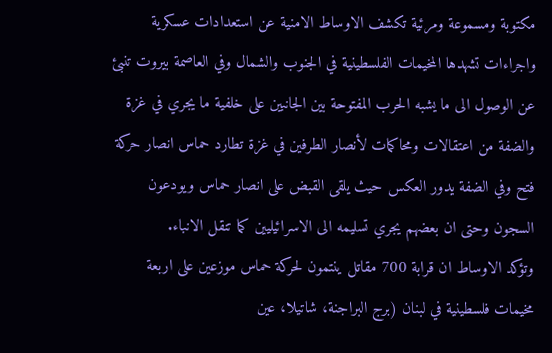مكتوبة ومسموعة ومرئية تكشف الاوساط الامنية عن استعدادات عسكرية واجراءات تشهدها المخيمات الفلسطينية في الجنوب والشمال وفي العاصمة بيروت تنبئ عن الوصول الى ما يشبه الحرب المفتوحة بين الجانبين على خلفية ما يجري في غزة والضفة من اعتقالات ومحاكمات لأنصار الطرفين في غزة تطارد حماس انصار حركة فتح وفي الضفة يدور العكس حيث يلقى القبض على انصار حماس ويودعون السجون وحتى ان بعضهم يجري تسليمه الى الاسرائيليين كما تنقل الانباء.
وتؤكد الاوساط ان قرابة 700 مقاتل ينتمون لحركة حماس موزعين على اربعة مخيمات فلسطينية في لبنان (برج البراجنة، شاتيلا، عين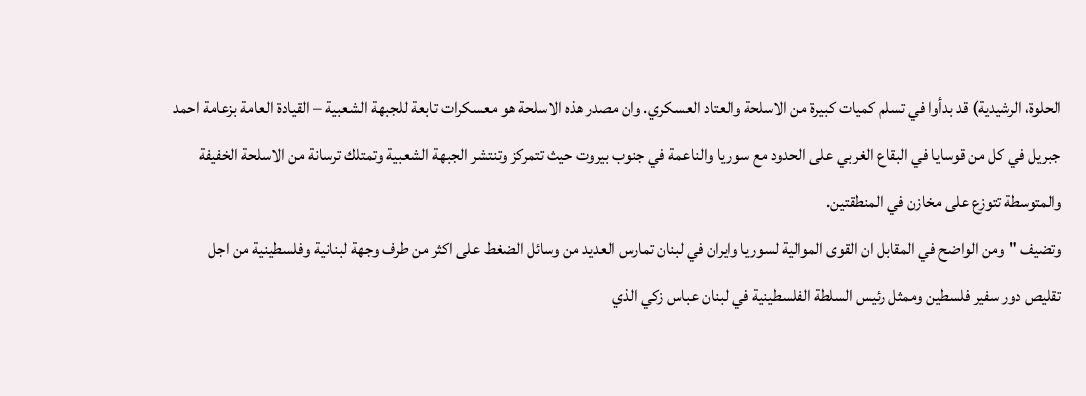الحلوة، الرشيدية) قد بدأوا في تسلم كميات كبيرة من الاسلحة والعتاد العسكري. وان مصدر هذه الاسلحة هو معسكرات تابعة للجبهة الشعبية – القيادة العامة بزعامة احمد جبريل في كل من قوسايا في البقاع الغربي على الحدود مع سوريا والناعمة في جنوب بيروت حيث تتمركز وتنتشر الجبهة الشعبية وتمتلك ترسانة من الاسلحة الخفيفة والمتوسطة تتوزع على مخازن في المنطقتين.
وتضيف "ومن الواضح في المقابل ان القوى الموالية لسوريا وايران في لبنان تمارس العديد من وسائل الضغط على اكثر من طرف وجهة لبنانية وفلسطينية من اجل تقليص دور سفير فلسطين وممثل رئيس السلطة الفلسطينية في لبنان عباس زكي الذي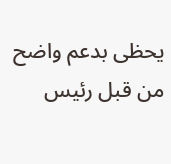يحظى بدعم واضح من قبل رئيس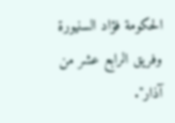الحكومة فؤاد السنيورة وفريق الرابع عشر من آذار".